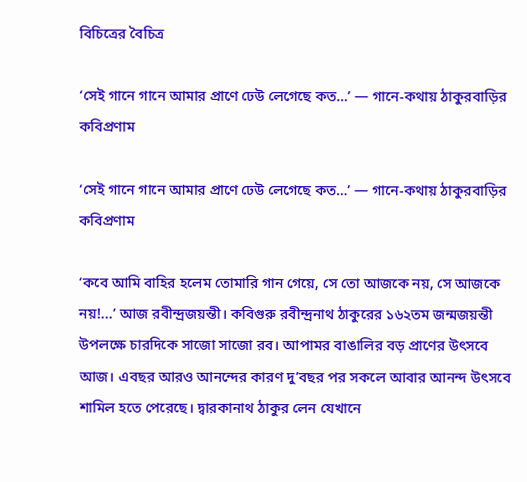বিচিত্রের বৈচিত্র

‘সেই গানে গানে আমার প্রাণে ঢেউ লেগেছে কত…’ — গানে-কথায় ঠাকুরবাড়ির কবিপ্রণাম

‘সেই গানে গানে আমার প্রাণে ঢেউ লেগেছে কত…’ — গানে-কথায় ঠাকুরবাড়ির কবিপ্রণাম

‘কবে আমি বাহির হলেম তোমারি গান গেয়ে, সে তো আজকে নয়, সে আজকে নয়!...’ আজ রবীন্দ্রজয়ন্তী। কবিগুরু রবীন্দ্রনাথ ঠাকুরের ১৬২তম জন্মজয়ন্তী উপলক্ষে চারদিকে সাজো সাজো রব। আপামর বাঙালির বড় প্রাণের উৎসবে আজ। এবছর আরও আনন্দের কারণ দু’বছর পর সকলে আবার আনন্দ উৎসবে শামিল হতে পেরেছে। দ্বারকানাথ ঠাকুর লেন যেখানে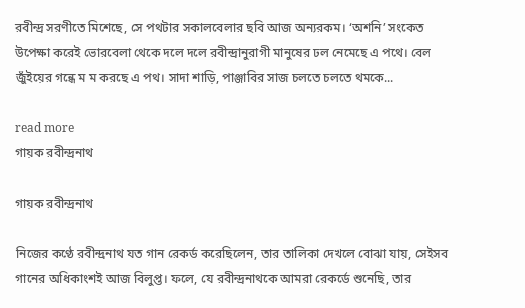রবীন্দ্র সরণীতে মিশেছে, সে পথটার সকালবেলার ছবি আজ অন্যরকম। ‘অশনি’ সংকেত উপেক্ষা করেই ভোরবেলা থেকে দলে দলে রবীন্দ্রানুরাগী মানুষের ঢল নেমেছে এ পথে। বেল জুঁইয়ের গন্ধে ম ম করছে এ পথ। সাদা শাড়ি, পাঞ্জাবির সাজ চলতে চলতে থমকে...

read more
গায়ক রবীন্দ্রনাথ

গায়ক রবীন্দ্রনাথ

নিজের কণ্ঠে রবীন্দ্রনাথ যত গান রেকর্ড করেছিলেন, তার তালিকা দেখলে বোঝা যায়, সেইসব গানের অধিকাংশই আজ বিলুপ্ত। ফলে, যে রবীন্দ্রনাথকে আমরা রেকর্ডে শুনেছি, তার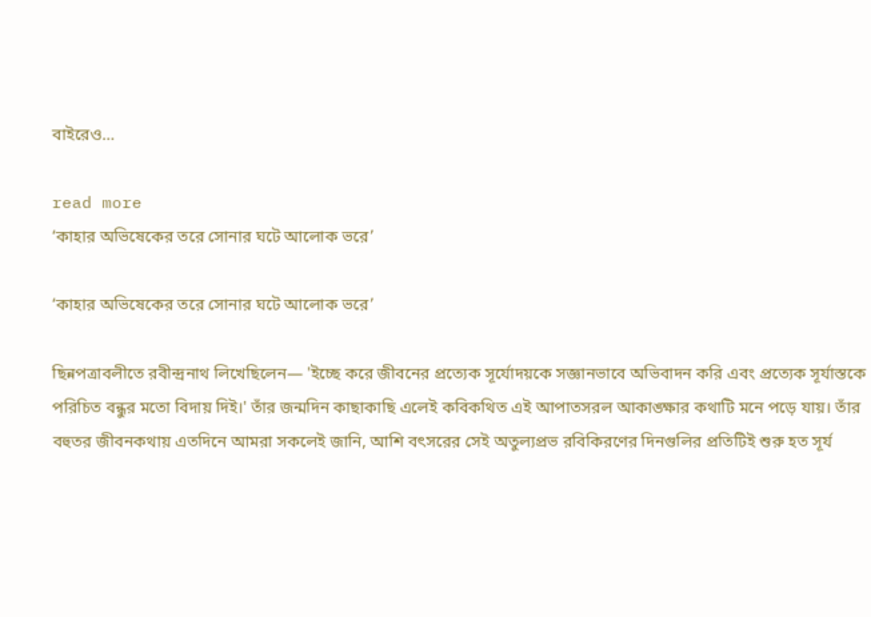বাইরেও…

read more
‘কাহার অভিষেকের তরে সোনার ঘটে আলোক ভরে’

‘কাহার অভিষেকের তরে সোনার ঘটে আলোক ভরে’

ছিন্নপত্রাবলীতে রবীন্দ্রনাথ লিখেছিলেন— 'ইচ্ছে করে জীবনের প্রত্যেক সূর্যোদয়কে সজ্ঞানভাবে অভিবাদন করি এবং প্রত্যেক সূর্যাস্তকে পরিচিত বন্ধুর মতো বিদায় দিই।' তাঁর জন্মদিন কাছাকাছি এলেই কবিকথিত এই আপাতসরল আকাঙ্ক্ষার কথাটি মনে পড়ে যায়। তাঁর বহুতর জীবনকথায় এতদিনে আমরা সকলেই জানি, আশি বৎসরের সেই অতুল্যপ্রভ রবিকিরণের দিনগুলির প্রতিটিই শুরু হত সূর্য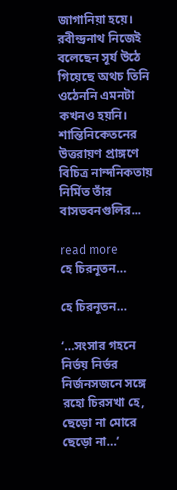জাগানিয়া হয়ে। রবীন্দ্রনাথ নিজেই বলেছেন সূর্য উঠে গিয়েছে অথচ তিনি ওঠেননি এমনটা কখনও হয়নি। শান্তিনিকেতনের উত্তরায়ণ প্রাঙ্গণে বিচিত্র নান্দনিকতায় নির্মিত তাঁর বাসভবনগুলির...

read more
হে চিরনূতন…

হে চিরনূতন…

‘…সংসার গহনে নির্ভয় নির্ভর নির্জনসজনে সঙ্গে রহো চিরসখা হে, ছেড়ো না মোরে ছেড়ো না…’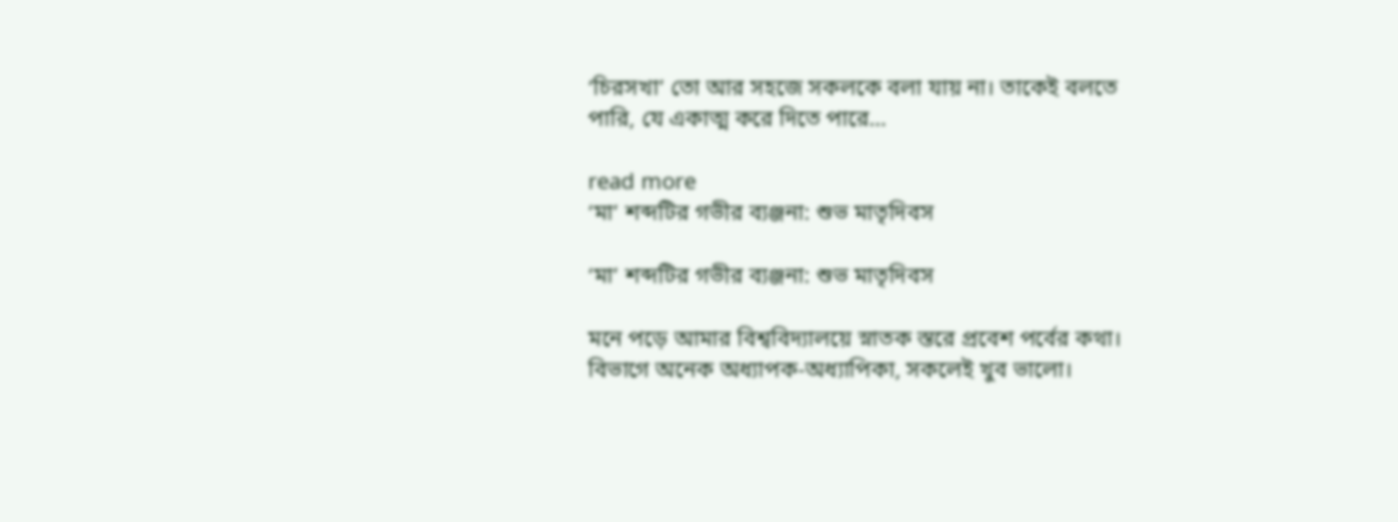‘চিরসখা’ তো আর সহজে সকলকে বলা যায় না। তাকেই বলতে পারি, যে একাত্ম করে দিতে পারে…

read more
‘মা’ শব্দটির গভীর ব্যঞ্জনা: শুভ মাতৃদিবস

‘মা’ শব্দটির গভীর ব্যঞ্জনা: শুভ মাতৃদিবস

মনে পড়ে আমার বিশ্ববিদ্যালয়ে স্নাতক স্তরে প্রবেশ পর্বের কথা। বিভাগে অনেক অধ্যাপক-অধ্যাপিকা, সকলেই খুব ভালো।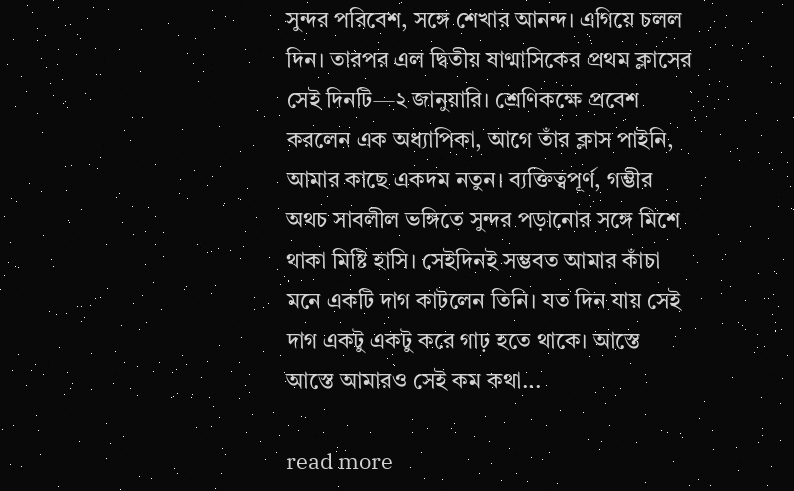সুন্দর পরিবেশ, সঙ্গে শেখার আনন্দ। এগিয়ে চলল দিন। তারপর এল দ্বিতীয় ষাণ্মাসিকের প্রথম ক্লাসের সেই দিনটি—২ জানুয়ারি। শ্রেণিকক্ষে প্রবেশ করলেন এক অধ্যাপিকা, আগে তাঁর ক্লাস পাইনি, আমার কাছে একদম নতুন। ব্যক্তিত্বপূর্ণ, গম্ভীর অথচ সাবলীল ভঙ্গিতে সুন্দর পড়ানোর সঙ্গে মিশে থাকা মিষ্টি হাসি। সেইদিনই সম্ভবত আমার কাঁচা মনে একটি দাগ কাটলেন তিনি। যত দিন যায় সেই দাগ একটু একটু করে গাঢ় হতে থাকে। আস্তে আস্তে আমারও সেই কম কথা...

read more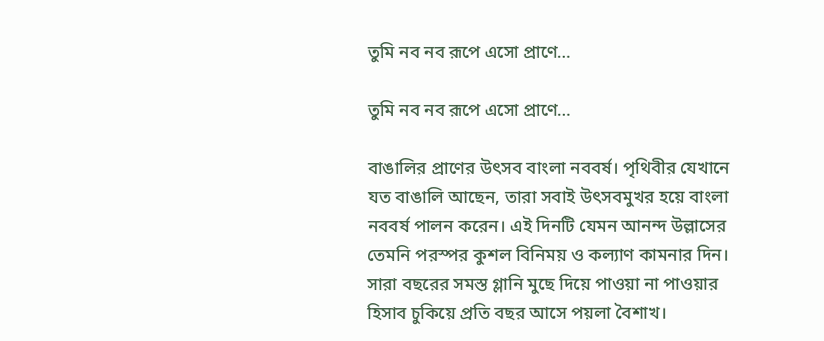তুমি নব নব রূপে এসো প্রাণে…

তুমি নব নব রূপে এসো প্রাণে…

বাঙালির প্রাণের উৎসব বাংলা নববর্ষ। পৃথিবীর যেখানে যত বাঙালি আছেন, তারা সবাই উৎসবমুখর হয়ে বাংলা নববর্ষ পালন করেন। এই দিনটি যেমন আনন্দ উল্লাসের তেমনি পরস্পর কুশল বিনিময় ও কল্যাণ কামনার দিন। সারা বছরের সমস্ত গ্লানি মুছে দিয়ে পাওয়া না পাওয়ার হিসাব চুকিয়ে প্রতি বছর আসে পয়লা বৈশাখ।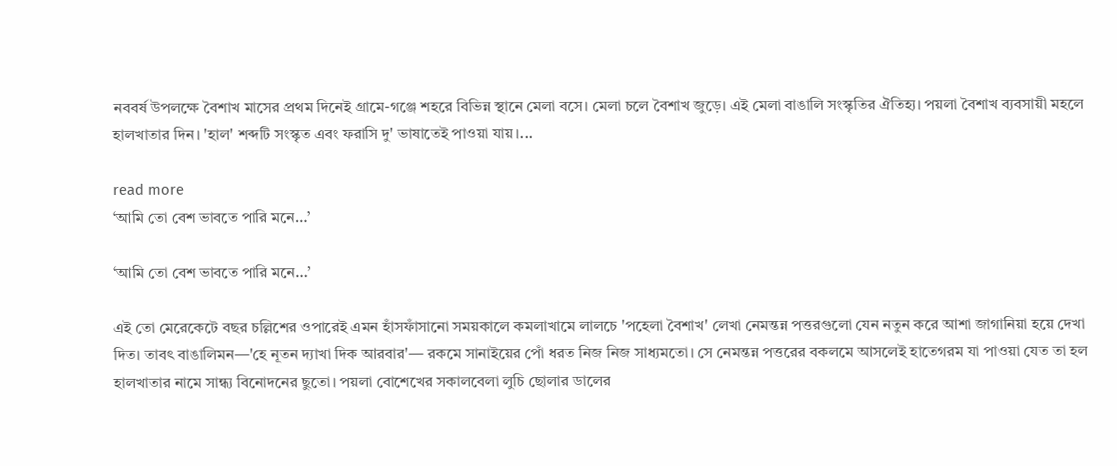নববর্ষ উপলক্ষে বৈশাখ মাসের প্রথম দিনেই গ্রামে-গঞ্জে শহরে বিভিন্ন স্থানে মেলা বসে। মেলা চলে বৈশাখ জুড়ে। এই মেলা বাঙালি সংস্কৃতির ঐতিহ্য। পয়লা বৈশাখ ব্যবসায়ী মহলে হালখাতার দিন। 'হাল' শব্দটি সংস্কৃত এবং ফরাসি দু' ভাষাতেই পাওয়া যায়।...

read more
‘আমি তো বেশ ভাবতে পারি মনে…’

‘আমি তো বেশ ভাবতে পারি মনে…’

এই তো মেরেকেটে বছর চল্লিশের ওপারেই এমন হাঁসফাঁসানো সময়কালে কমলাখামে লালচে 'পহেলা বৈশাখ' লেখা নেমন্তন্ন পত্তরগুলো যেন নতুন করে আশা জাগানিয়া হয়ে দেখা দিত। তাবৎ বাঙালিমন—'হে নূতন দ্যাখা দিক আরবার'— রকমে সানাইয়ের পোঁ ধরত নিজ নিজ সাধ্যমতো। সে নেমন্তন্ন পত্তরের বকলমে আসলেই হাতেগরম যা পাওয়া যেত তা হল হালখাতার নামে সান্ধ্য বিনোদনের ছুতো। পয়লা বোশেখের সকালবেলা লুচি ছোলার ডালের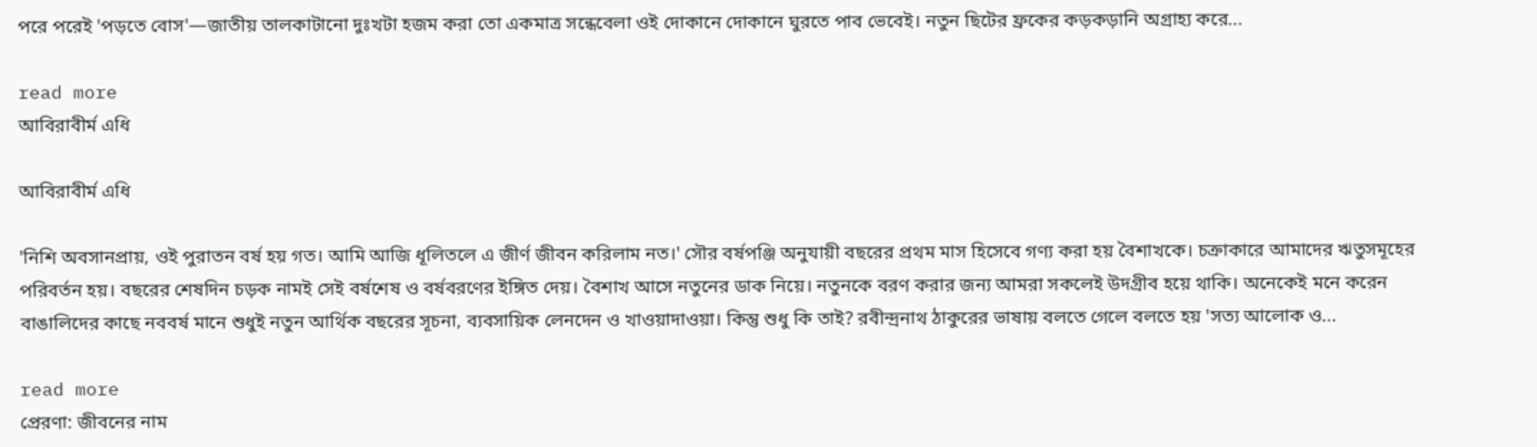পরে পরেই 'পড়তে বোস'—জাতীয় তালকাটানো দুঃখটা হজম করা তো একমাত্র সন্ধেবেলা ওই দোকানে দোকানে ঘুরতে পাব ভেবেই। নতুন ছিটের ফ্রকের কড়কড়ানি অগ্রাহ্য করে...

read more
আবিরাবীর্ম এধি

আবিরাবীর্ম এধি

'নিশি অবসানপ্রায়, ওই পুরাতন বর্ষ হয় গত। আমি আজি ধূলিতলে এ জীর্ণ জীবন করিলাম নত।' সৌর বর্ষপঞ্জি অনুযায়ী বছরের প্রথম মাস হিসেবে গণ্য করা হয় বৈশাখকে। চক্রাকারে আমাদের ঋতুসমূহের পরিবর্তন হয়। বছরের শেষদিন চড়ক নামই সেই বর্ষশেষ ও বর্ষবরণের ইঙ্গিত দেয়। বৈশাখ আসে নতুনের ডাক নিয়ে। নতুনকে বরণ করার জন্য আমরা সকলেই উদগ্রীব হয়ে থাকি। অনেকেই মনে করেন বাঙালিদের কাছে নববর্ষ মানে শুধুই নতুন আর্থিক বছরের সূচনা, ব্যবসায়িক লেনদেন ও খাওয়াদাওয়া। কিন্তু শুধু কি তাই? রবীন্দ্রনাথ ঠাকুরের ভাষায় বলতে গেলে বলতে হয় 'সত্য আলোক ও...

read more
প্রেরণা: জীবনের নাম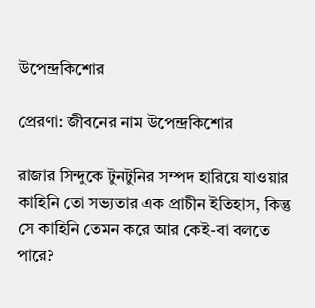উপেন্দ্রকিশোর

প্রেরণা: জীবনের নাম উপেন্দ্রকিশোর

রাজার সিন্দুকে টুনটুনির সম্পদ হারিয়ে যাওয়ার কাহিনি তো সভ্যতার এক প্রাচীন ইতিহাস, কিন্তু সে কাহিনি তেমন করে আর কেই-বা বলতে পারে?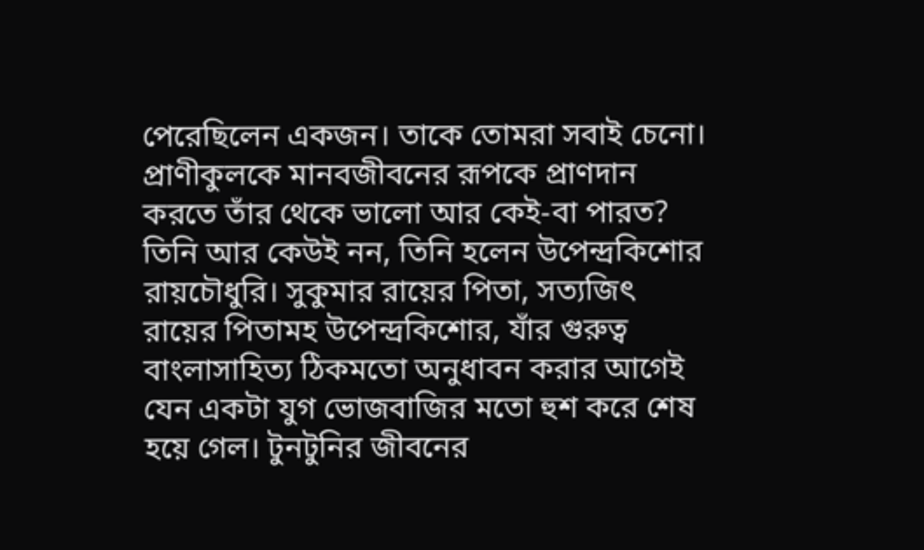পেরেছিলেন একজন। তাকে তোমরা সবাই চেনো। প্রাণীকুলকে মানবজীবনের রূপকে প্রাণদান করতে তাঁর থেকে ভালো আর কেই-বা পারত? তিনি আর কেউই নন, তিনি হলেন উপেন্দ্রকিশোর রায়চৌধুরি। সুকুমার রায়ের পিতা, সত্যজিৎ রায়ের পিতামহ উপেন্দ্রকিশোর, যাঁর গুরুত্ব বাংলাসাহিত্য ঠিকমতো অনুধাবন করার আগেই যেন একটা যুগ ভোজবাজির মতো হুশ করে শেষ হয়ে গেল। টুনটুনির জীবনের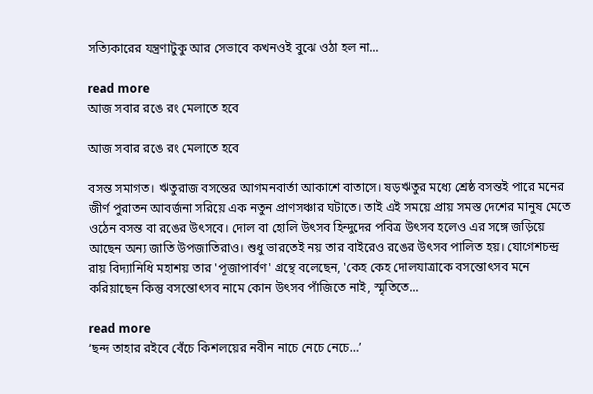সত্যিকারের যন্ত্রণাটুকু আর সেভাবে কখনওই বুঝে ওঠা হল না...

read more
আজ সবার রঙে রং মেলাতে হবে

আজ সবার রঙে রং মেলাতে হবে

বসন্ত সমাগত। ঋতুরাজ বসন্তের আগমনবার্তা আকাশে বাতাসে। ষড়ঋতুর মধ্যে শ্রেষ্ঠ বসন্তই পারে মনের জীর্ণ পুরাতন আবর্জনা সরিয়ে এক নতুন প্রাণসঞ্চার ঘটাতে। তাই এই সময়ে প্রায় সমস্ত দেশের মানুষ মেতে ওঠেন বসন্ত বা রঙের উৎসবে। দোল বা হোলি উৎসব হিন্দুদের পবিত্র উৎসব হলেও এর সঙ্গে জড়িয়ে আছেন অন্য জাতি উপজাতিরাও। শুধু ভারতেই নয় তার বাইরেও রঙের উৎসব পালিত হয়। যোগেশচন্দ্র রায় বিদ্যানিধি মহাশয় তার 'পূজাপার্বণ' গ্রন্থে বলেছেন, 'কেহ কেহ দোলযাত্রাকে বসন্তোৎসব মনে করিয়াছেন কিন্তু বসন্তোৎসব নামে কোন উৎসব পাঁজিতে নাই, স্মৃতিতে...

read more
‘ছন্দ তাহার রইবে বেঁচে কিশলয়ের নবীন নাচে নেচে নেচে…’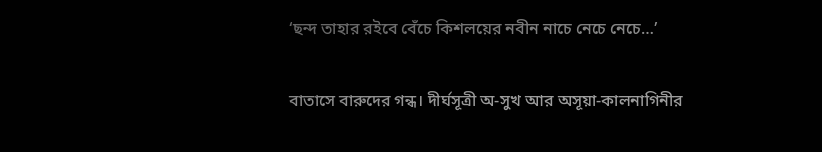‘ছন্দ তাহার রইবে বেঁচে কিশলয়ের নবীন নাচে নেচে নেচে…’

বাতাসে বারুদের গন্ধ। দীর্ঘসূত্রী অ-সুখ আর অসূয়া-কালনাগিনীর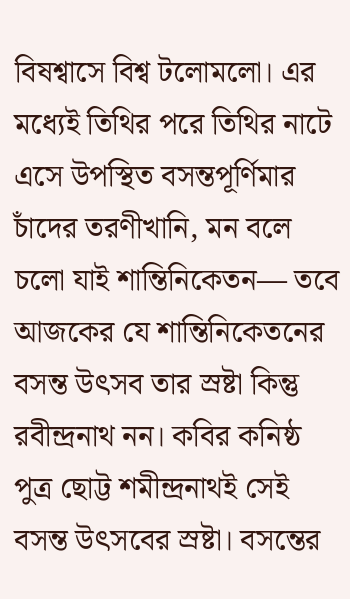বিষশ্বাসে বিশ্ব টলোমলো। এর মধ্যেই তিথির পরে তিথির নাটে এসে উপস্থিত বসন্তপূর্ণিমার চাঁদের তরণীখানি, মন বলে চলো যাই শান্তিনিকেতন— তবে আজকের যে শান্তিনিকেতনের বসন্ত উৎসব তার স্রষ্টা কিন্তু রবীন্দ্রনাথ নন। কবির কনিষ্ঠ পুত্র ছোট্ট শমীন্দ্রনাথই সেই বসন্ত উৎসবের স্রষ্টা। বসন্তের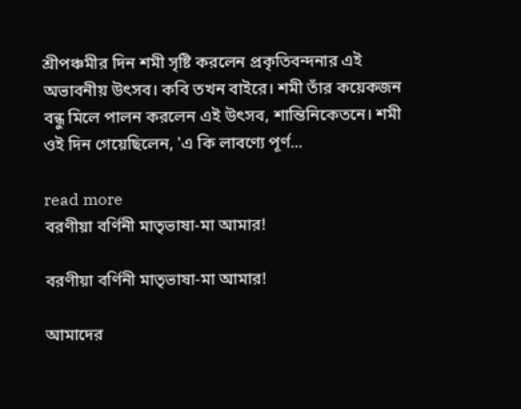শ্রীপঞ্চমীর দিন শমী সৃষ্টি করলেন প্রকৃতিবন্দনার এই অভাবনীয় উৎসব। কবি তখন বাইরে। শমী তাঁর কয়েকজন বন্ধু মিলে পালন করলেন এই উৎসব, শান্তিনিকেতনে। শমী ওই দিন গেয়েছিলেন, 'এ কি লাবণ্যে পূর্ণ...

read more
বরণীয়া বর্ণিনী মাতৃভাষা-মা আমার!

বরণীয়া বর্ণিনী মাতৃভাষা-মা আমার!

আমাদের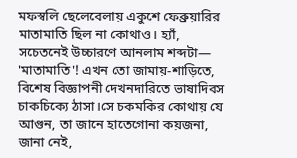মফস্বলি ছেলেবেলায় একুশে ফেব্রুয়ারির মাতামাতি ছিল না কোথাও। হ্যাঁ, সচেতনেই উচ্চারণে আনলাম শব্দটা— 'মাতামাতি'! এখন তো জামায়-শাড়িতে, বিশেষ বিজ্ঞাপনী দেখনদারিতে ভাষাদিবস চাকচিক্যে ঠাসা।সে চকমকির কোথায় যে আগুন, তা জানে হাতেগোনা কয়জনা, জানা নেই,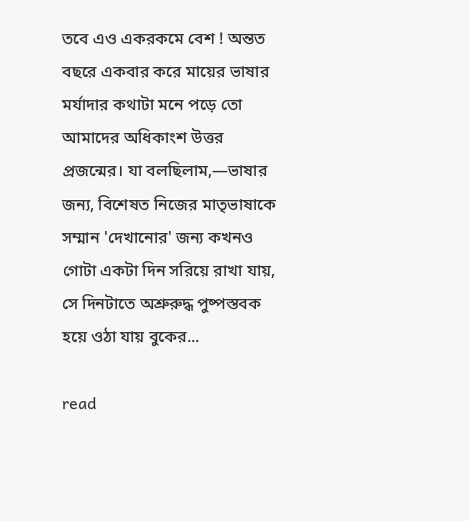তবে এও একরকমে বেশ ! অন্তত বছরে একবার করে মায়ের ভাষার মর্যাদার কথাটা মনে পড়ে তো আমাদের অধিকাংশ উত্তর প্রজন্মের। যা বলছিলাম,—ভাষার জন্য, বিশেষত নিজের মাতৃভাষাকে সম্মান 'দেখানোর' জন্য কখনও গোটা একটা দিন সরিয়ে রাখা যায়, সে দিনটাতে অশ্রুরুদ্ধ পুষ্পস্তবক হয়ে ওঠা যায় বুকের...

read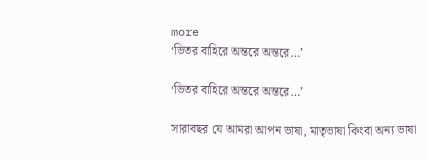more
‘ভিতর বাহিরে অন্তরে অন্তরে…’

‘ভিতর বাহিরে অন্তরে অন্তরে…’

সারাবছর যে আমরা আপন ভাষা, মাতৃভাষা কিংবা অন্য ভাষা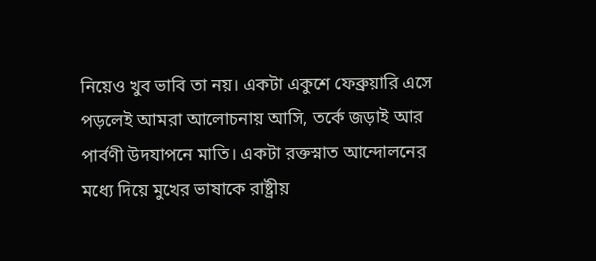নিয়েও খুব ভাবি তা নয়। একটা একুশে ফেব্রুয়ারি এসে পড়লেই আমরা আলোচনায় আসি, তর্কে জড়াই আর পার্বণী উদযাপনে মাতি। একটা রক্তস্নাত আন্দোলনের মধ্যে দিয়ে মুখের ভাষাকে রাষ্ট্রীয়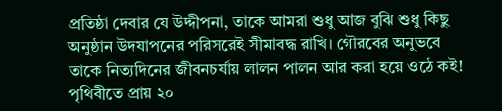প্রতিষ্ঠা দেবার যে উদ্দীপনা, তাকে আমরা শুধু আজ বুঝি শুধু কিছু অনুষ্ঠান উদযাপনের পরিসরেই সীমাবদ্ধ রাখি। গৌরবের অনুভবে তাকে নিত্যদিনের জীবনচর্যায় লালন পালন আর করা হয়ে ওঠে কই! পৃথিবীতে প্রায় ২০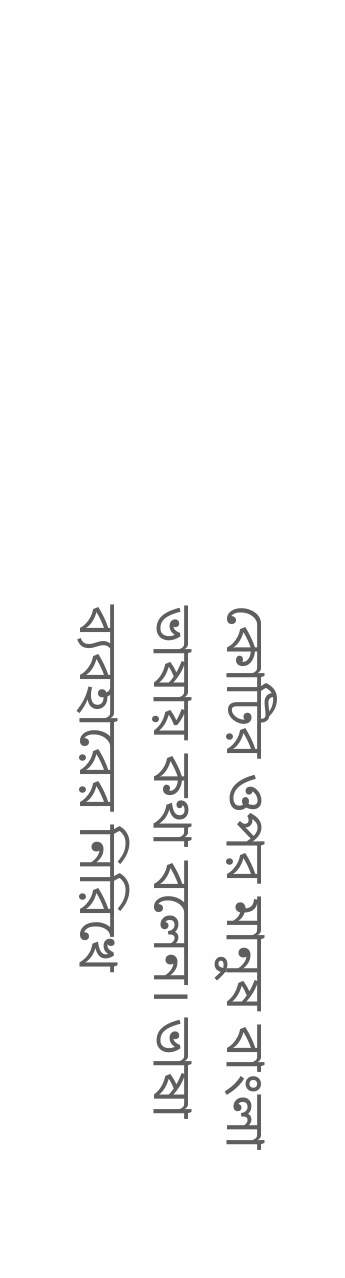কোটির ওপর মানুষ বাংলা ভাষায় কথা বলেন। ভাষা ব্যবহারের নিরিখে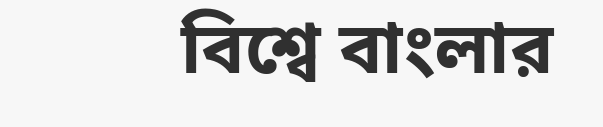বিশ্বে বাংলার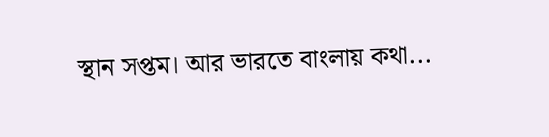স্থান সপ্তম। আর ভারতে বাংলায় কথা...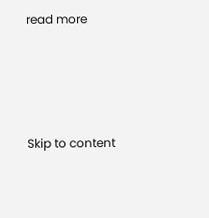read more





Skip to content